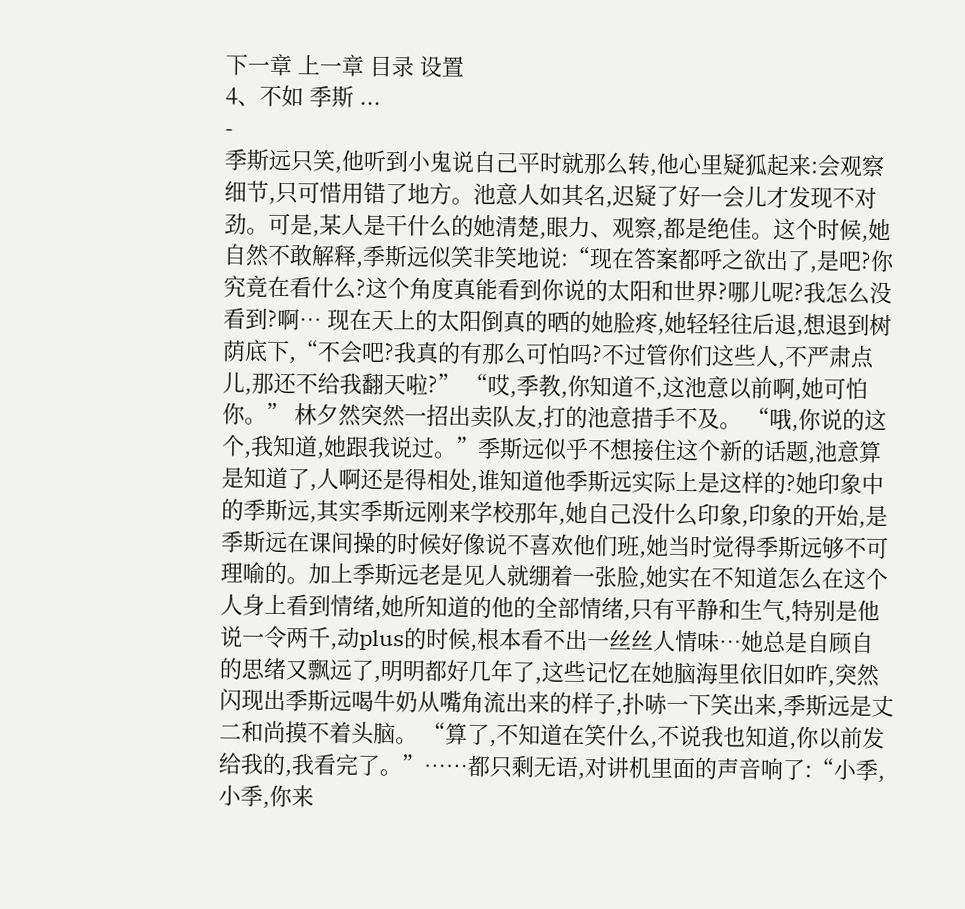下一章 上一章 目录 设置
4、不如 季斯 ...
-
季斯远只笑,他听到小鬼说自己平时就那么转,他心里疑狐起来:会观察细节,只可惜用错了地方。池意人如其名,迟疑了好一会儿才发现不对劲。可是,某人是干什么的她清楚,眼力、观察,都是绝佳。这个时候,她自然不敢解释,季斯远似笑非笑地说:“现在答案都呼之欲出了,是吧?你究竟在看什么?这个角度真能看到你说的太阳和世界?哪儿呢?我怎么没看到?啊… 现在天上的太阳倒真的晒的她脸疼,她轻轻往后退,想退到树荫底下,“不会吧?我真的有那么可怕吗?不过管你们这些人,不严肃点儿,那还不给我翻天啦?” “哎,季教,你知道不,这池意以前啊,她可怕你。” 林夕然突然一招出卖队友,打的池意措手不及。 “哦,你说的这个,我知道,她跟我说过。”季斯远似乎不想接住这个新的话题,池意算是知道了,人啊还是得相处,谁知道他季斯远实际上是这样的?她印象中的季斯远,其实季斯远刚来学校那年,她自己没什么印象,印象的开始,是季斯远在课间操的时候好像说不喜欢他们班,她当时觉得季斯远够不可理喻的。加上季斯远老是见人就绷着一张脸,她实在不知道怎么在这个人身上看到情绪,她所知道的他的全部情绪,只有平静和生气,特别是他说一令两千,动plus的时候,根本看不出一丝丝人情味…她总是自顾自的思绪又飘远了,明明都好几年了,这些记忆在她脑海里依旧如昨,突然闪现出季斯远喝牛奶从嘴角流出来的样子,扑哧一下笑出来,季斯远是丈二和尚摸不着头脑。 “算了,不知道在笑什么,不说我也知道,你以前发给我的,我看完了。”……都只剩无语,对讲机里面的声音响了:“小季,小季,你来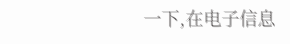一下,在电子信息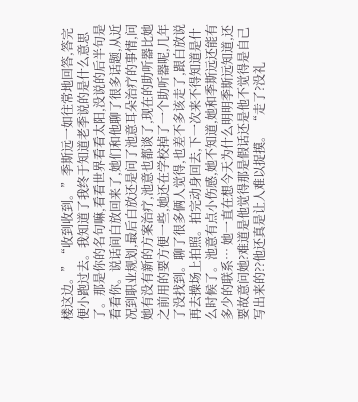楼这边。”“收到收到。”季斯远一如往常地回答,答完便小跑过去。我知道了我终于知道老季说的是什么意思了。那是你的名句嘛,看看世界看看太阳,没说的后半句是看看你。说话间白放回来了,她们和他聊了很多话题,从近况到职业规划,最后白放还是问了池意耳朵治疗的事情,问她有没有新的方案治疗,池意也都谈了,现在的助听器比她之前用的要方便一些,她还在学校掉了一个助听器呢,几年了没找到。聊了很多俩人觉得,也差不多该走了,跟白放说再去操场上拍照。拍完动身回去,下一次来不得知道是什么时候了。池意有点小伤感,她不知道,她和季斯远还能有多少的联系… 她一直在想今天为什么明明季斯远知道,还要故意问她?难道是他觉得那是假话还是他不觉得是自己写出来的??他还真是让人难以捉摸。 “走了?没礼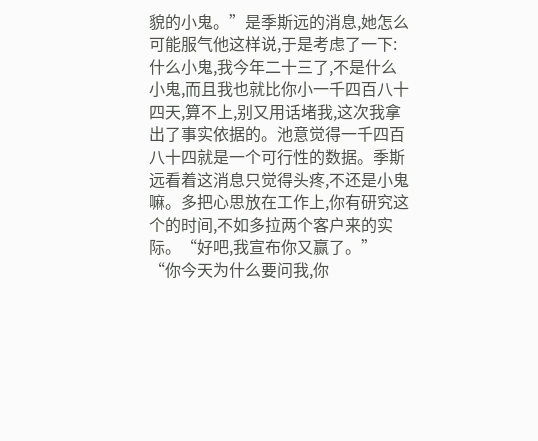貌的小鬼。”是季斯远的消息,她怎么可能服气他这样说,于是考虑了一下:什么小鬼,我今年二十三了,不是什么小鬼,而且我也就比你小一千四百八十四天,算不上,别又用话堵我,这次我拿出了事实依据的。池意觉得一千四百八十四就是一个可行性的数据。季斯远看着这消息只觉得头疼,不还是小鬼嘛。多把心思放在工作上,你有研究这个的时间,不如多拉两个客户来的实际。“好吧,我宣布你又赢了。” “你今天为什么要问我,你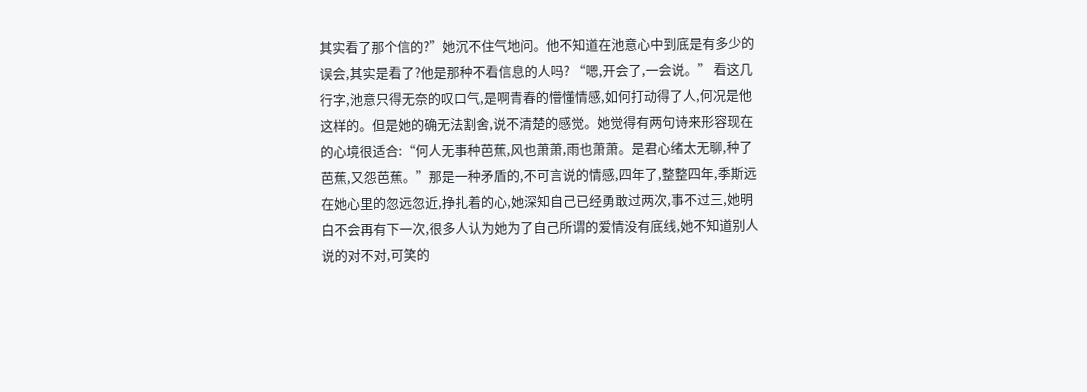其实看了那个信的?”她沉不住气地问。他不知道在池意心中到底是有多少的误会,其实是看了?他是那种不看信息的人吗? “嗯,开会了,一会说。” 看这几行字,池意只得无奈的叹口气,是啊青春的懵懂情感,如何打动得了人,何况是他这样的。但是她的确无法割舍,说不清楚的感觉。她觉得有两句诗来形容现在的心境很适合:“何人无事种芭蕉,风也萧萧,雨也萧萧。是君心绪太无聊,种了芭蕉,又怨芭蕉。”那是一种矛盾的,不可言说的情感,四年了,整整四年,季斯远在她心里的忽远忽近,挣扎着的心,她深知自己已经勇敢过两次,事不过三,她明白不会再有下一次,很多人认为她为了自己所谓的爱情没有底线,她不知道别人说的对不对,可笑的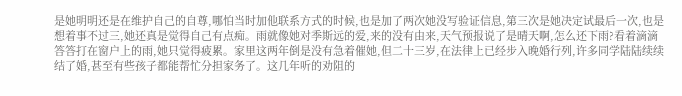是她明明还是在维护自己的自尊,哪怕当时加他联系方式的时候,也是加了两次她没写验证信息,第三次是她决定试最后一次,也是想着事不过三,她还真是觉得自己有点痴。雨就像她对季斯远的爱,来的没有由来,天气预报说了是晴天啊,怎么还下雨?看着滴滴答答打在窗户上的雨,她只觉得疲累。家里这两年倒是没有急着催她,但二十三岁,在法律上已经步入晚婚行列,许多同学陆陆续续结了婚,甚至有些孩子都能帮忙分担家务了。这几年听的劝阻的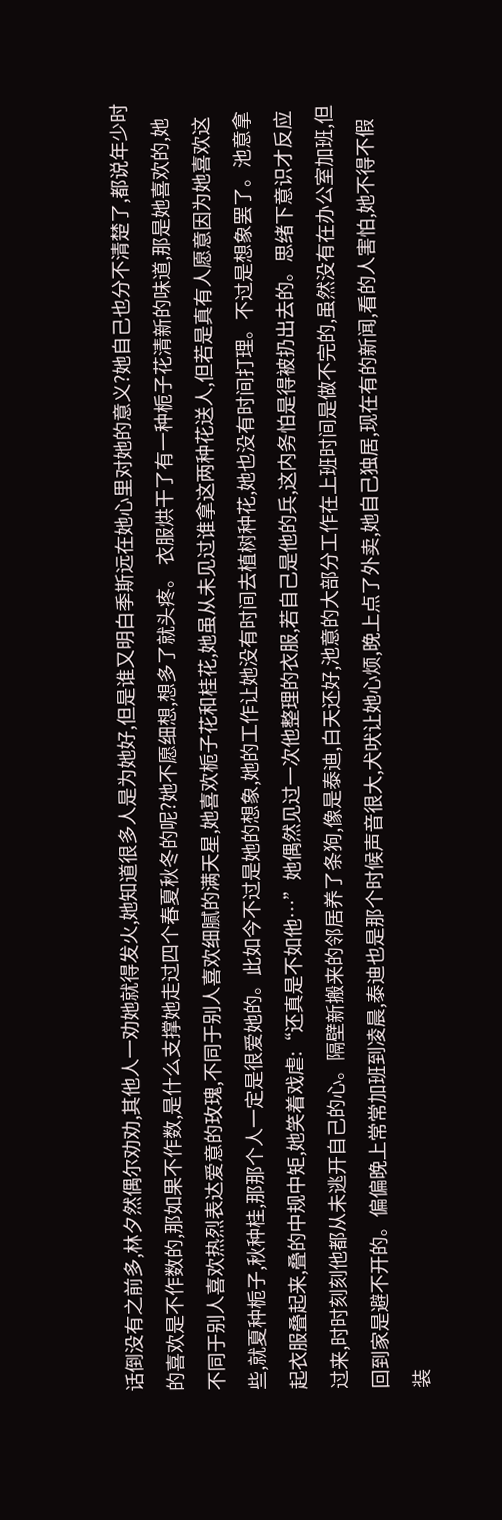话倒没有之前多,林夕然偶尔劝劝,其他人一劝她就得发火,她知道很多人是为她好,但是谁又明白季斯远在她心里对她的意义?她自己也分不清楚了,都说年少时的喜欢是不作数的,那如果不作数,是什么支撑她走过四个春夏秋冬的呢?她不愿细想,想多了就头疼。 衣服烘干了有一种栀子花清新的味道,那是她喜欢的,她不同于别人喜欢热烈表达爱意的玫瑰,不同于别人喜欢细腻的满天星,她喜欢栀子花和桂花,她虽从未见过谁拿这两种花送人,但若是真有人愿意因为她喜欢这些,就夏种栀子,秋种桂,那那个人一定是很爱她的。此如今不过是她的想象,她的工作让她没有时间去植树种花,她也没有时间打理。不过是想象罢了。池意拿起衣服叠起来,叠的中规中矩,她笑着戏虐:“还真是不如他…”她偶然见过一次他整理的衣服,若自己是他的兵,这内务怕是得被扔出去的。思绪下意识才反应过来,时时刻刻他都从未逃开自己的心。隔壁新搬来的邻居养了条狗,像是泰迪,白天还好,池意的大部分工作在上班时间是做不完的,虽然没有在办公室加班,但回到家是避不开的。偏偏晚上常常加班到凌晨,泰迪也是那个时候声音很大,犬吠让她心烦,晚上点了外卖,她自己独居,现在有的新闻,看的人害怕,她不得不假装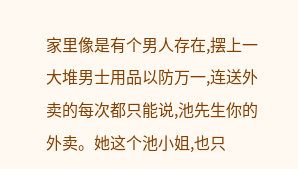家里像是有个男人存在,摆上一大堆男士用品以防万一,连送外卖的每次都只能说,池先生你的外卖。她这个池小姐,也只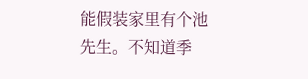能假装家里有个池先生。不知道季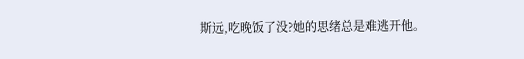斯远,吃晚饭了没?她的思绪总是难逃开他。